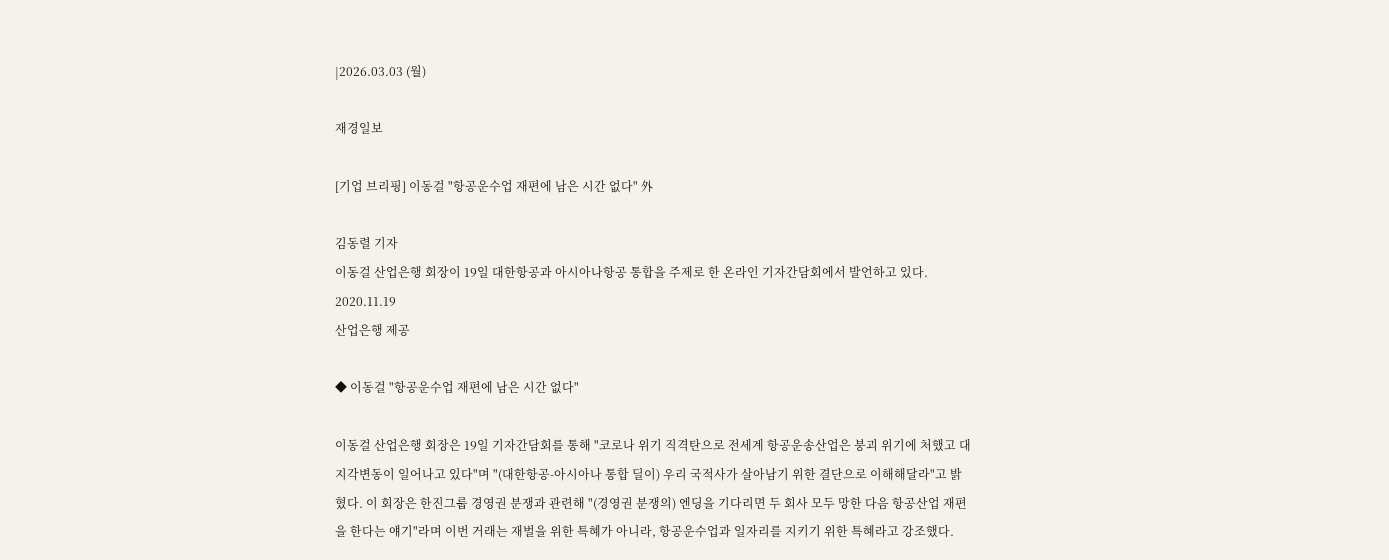|2026.03.03 (월)

재경일보

[기업 브리핑] 이동걸 "항공운수업 재편에 남은 시간 없다" 外

김동렬 기자
이동걸 산업은행 회장이 19일 대한항공과 아시아나항공 통합을 주제로 한 온라인 기자간담회에서 발언하고 있다. 2020.11.19
산업은행 제공

◆ 이동걸 "항공운수업 재편에 남은 시간 없다"

이동걸 산업은행 회장은 19일 기자간담회를 통해 "코로나 위기 직격탄으로 전세계 항공운송산업은 붕괴 위기에 처했고 대지각변동이 일어나고 있다"며 "(대한항공-아시아나 통합 딜이) 우리 국적사가 살아남기 위한 결단으로 이해해달라"고 밝혔다. 이 회장은 한진그룹 경영권 분쟁과 관련해 "(경영권 분쟁의) 엔딩을 기다리면 두 회사 모두 망한 다음 항공산업 재편을 한다는 얘기"라며 이번 거래는 재벌을 위한 특혜가 아니라, 항공운수업과 일자리를 지키기 위한 특혜라고 강조했다.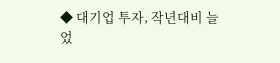◆ 대기업 투자, 작년대비 늘었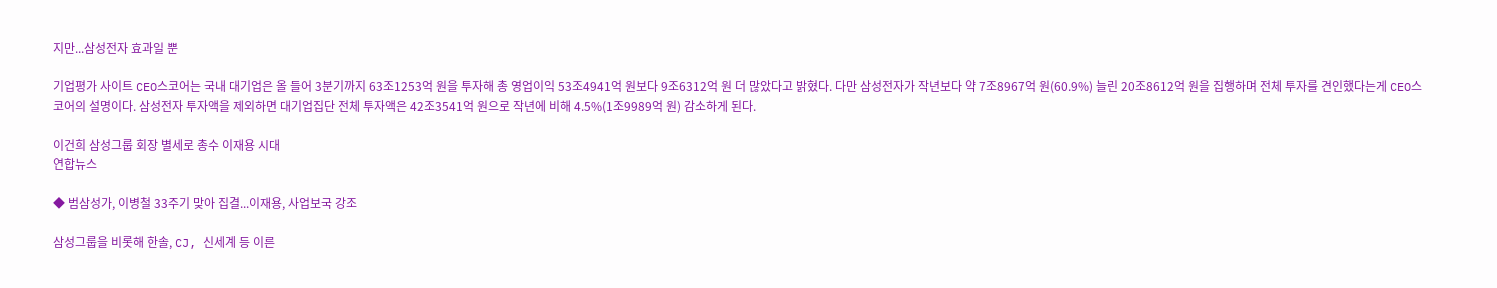지만...삼성전자 효과일 뿐

기업평가 사이트 CEO스코어는 국내 대기업은 올 들어 3분기까지 63조1253억 원을 투자해 총 영업이익 53조4941억 원보다 9조6312억 원 더 많았다고 밝혔다. 다만 삼성전자가 작년보다 약 7조8967억 원(60.9%) 늘린 20조8612억 원을 집행하며 전체 투자를 견인했다는게 CEO스코어의 설명이다. 삼성전자 투자액을 제외하면 대기업집단 전체 투자액은 42조3541억 원으로 작년에 비해 4.5%(1조9989억 원) 감소하게 된다.

이건희 삼성그룹 회장 별세로 총수 이재용 시대
연합뉴스

◆ 범삼성가, 이병철 33주기 맞아 집결...이재용, 사업보국 강조

삼성그룹을 비롯해 한솔, CJ, 신세계 등 이른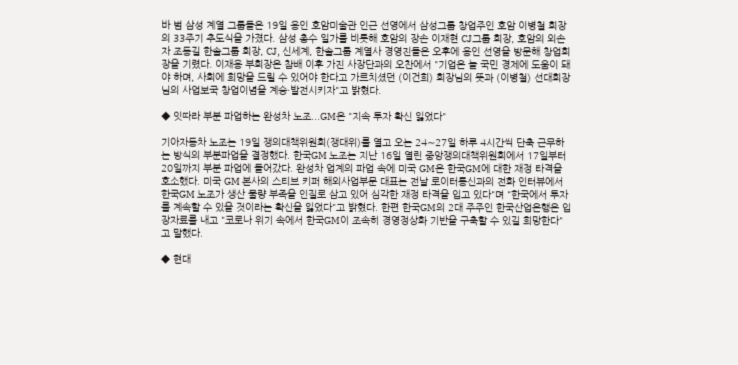바 범 삼성 계열 그룹들은 19일 용인 호암미술관 인근 선영에서 삼성그룹 창업주인 호암 이병철 회장의 33주기 추도식을 가졌다. 삼성 총수 일가를 비롯해 호암의 장손 이재현 CJ그룹 회장, 호암의 외손자 조동길 한솔그룹 회장, CJ, 신세계, 한솔그룹 계열사 경영진들은 오후에 용인 선영을 방문해 창업회장을 기렸다. 이재용 부회장은 참배 이후 가진 사장단과의 오찬에서 "기업은 늘 국민 경제에 도움이 돼야 하며, 사회에 희망을 드릴 수 있어야 한다고 가르치셨던 (이건희) 회장님의 뜻과 (이병철) 선대회장님의 사업보국 창업이념을 계승·발전시키자"고 밝혔다.

◆ 잇따라 부분 파업하는 완성차 노조...GM은 "지속 투자 확신 잃었다"

기아자동차 노조는 19일 쟁의대책위원회(쟁대위)를 열고 오는 24∼27일 하루 4시간씩 단축 근무하는 방식의 부분파업을 결정했다. 한국GM 노조는 지난 16일 열린 중앙쟁의대책위원회에서 17일부터 20일까지 부분 파업에 들어갔다. 완성차 업계의 파업 속에 미국 GM은 한국GM에 대한 재정 타격을 호소했다. 미국 GM 본사의 스티브 키퍼 해외사업부문 대표는 전날 로이터통신과의 전화 인터뷰에서 한국GM 노조가 생산 물량 부족을 인질로 삼고 있어 심각한 재정 타격을 입고 있다"며 "한국에서 투자를 계속할 수 있을 것이라는 확신을 잃었다"고 밝혔다. 한편 한국GM의 2대 주주인 한국산업은행은 입장자료를 내고 "코로나 위기 속에서 한국GM이 조속히 경영정상화 기반을 구축할 수 있길 희망한다"고 말했다.

◆ 현대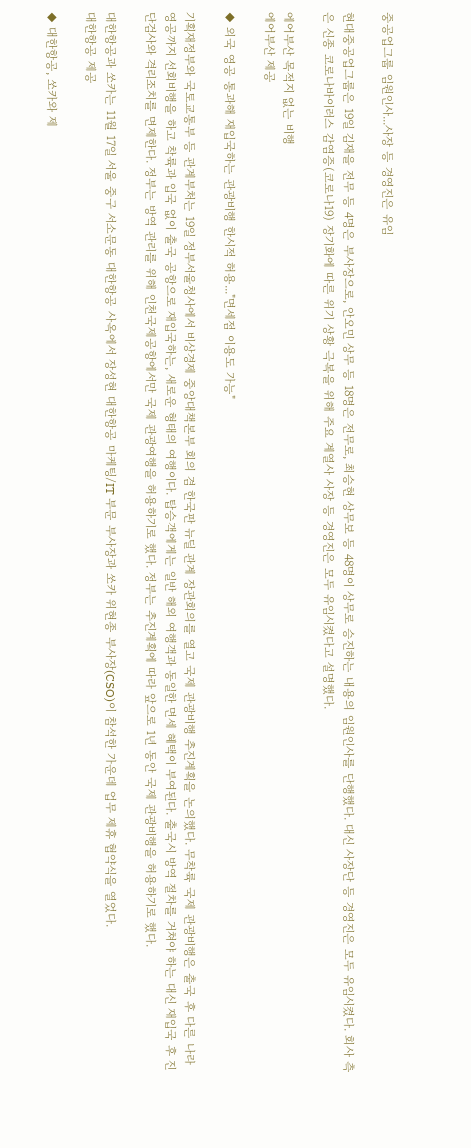중공업그룹 임원인사...사장 등 경영진은 유임

현대중공업그룹은 19일 김재을 전무 등 4명은 부사장으로, 안오민 상무 등 18명은 전무로, 최승현 상무보 등 48명이 상무로 승진하는 내용의 임원인사를 단행했다. 대신 사장단 등 경영진은 모두 유임시켰다. 회사 측은 신종 코로나바이러스 감염증(코로나19) 장기화에 따른 위기 상황 극복을 위해 주요 계열사 사장 등 경영진은 모두 유임시켰다고 설명했다.

에어부산 목적지 없는 비행
에어부산 제공

◆ 외국 영공 통과해 재입국하는 관광비행 한시적 허용..."면세점 이용도 가능"

기획재정부와 국토교통부 등 관계부처는 19일 정부서울청사에서 비상경제 중앙대책본부 회의 겸 한국판 뉴딜 관계 장관회의를 열고 국제 관광비행 추진계획을 논의했다. 무착륙 국제 관광비행은 출국 후 다른 나라 영공까지 선회비행을 하고 착륙과 입국 없이 출국 공항으로 재입국하는, 새로운 형태의 여행이다. 탑승객에게는 일반 해외 여행객과 동일한 면세 혜택이 부여된다. 출국시 방역 절차를 거쳐야 하는 대신 재입국 후 진단검사와 격리조치를 면제한다. 정부는 방역 관리를 위해 인천국제공항에서만 국제 관광여행을 허용하기로 했다. 정부는 추진계획에 따라 앞으로 1년 동안 국제 관광비행을 허용하기로 했다.

대한항공과 쏘카는 11월 17일 서울 중구 서소문동 대한항공 사옥에서 장성현 대한항공 마케팅/IT 부문 부사장과 쏘카 위현종 부사장(CSO)이 참석한 가운데 업무 제휴 협약식을 열었다.
대한항공 제공

◆ 대한항공, 쏘카와 제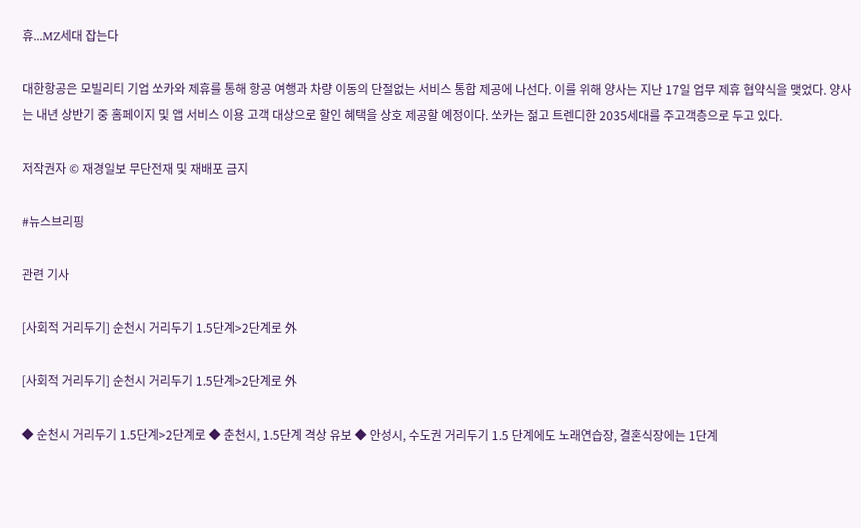휴...MZ세대 잡는다

대한항공은 모빌리티 기업 쏘카와 제휴를 통해 항공 여행과 차량 이동의 단절없는 서비스 통합 제공에 나선다. 이를 위해 양사는 지난 17일 업무 제휴 협약식을 맺었다. 양사는 내년 상반기 중 홈페이지 및 앱 서비스 이용 고객 대상으로 할인 혜택을 상호 제공할 예정이다. 쏘카는 젊고 트렌디한 2035세대를 주고객층으로 두고 있다.

저작권자 © 재경일보 무단전재 및 재배포 금지

#뉴스브리핑

관련 기사

[사회적 거리두기] 순천시 거리두기 1.5단계>2단계로 外

[사회적 거리두기] 순천시 거리두기 1.5단계>2단계로 外

◆ 순천시 거리두기 1.5단계>2단계로 ◆ 춘천시, 1.5단계 격상 유보 ◆ 안성시, 수도권 거리두기 1.5 단계에도 노래연습장, 결혼식장에는 1단계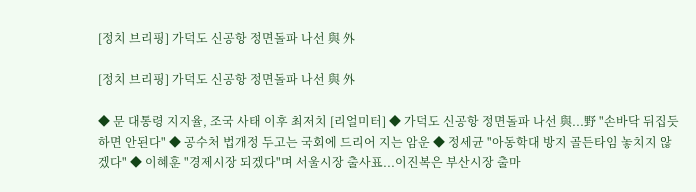[정치 브리핑] 가덕도 신공항 정면돌파 나선 與 外

[정치 브리핑] 가덕도 신공항 정면돌파 나선 與 外

◆ 문 대통령 지지율, 조국 사태 이후 최저치 [리얼미터] ◆ 가덕도 신공항 정면돌파 나선 與...野 "손바닥 뒤집듯 하면 안된다" ◆ 공수처 법개정 두고는 국회에 드리어 지는 암운 ◆ 정세균 "아동학대 방지 골든타임 놓치지 않겠다" ◆ 이혜훈 "경제시장 되겠다"며 서울시장 출사표...이진복은 부산시장 출마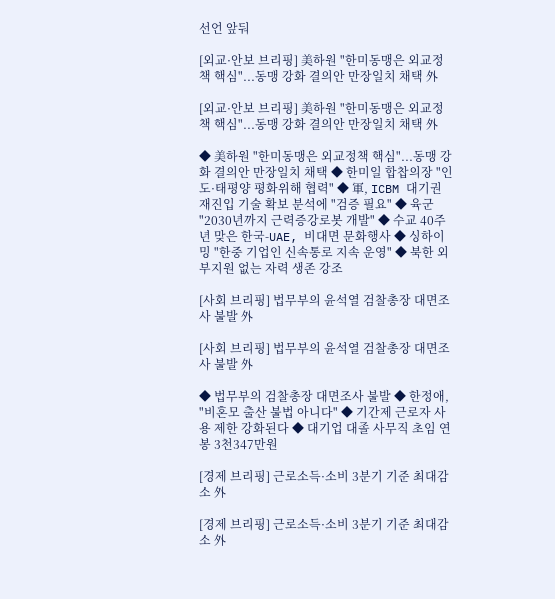선언 앞둬

[외교·안보 브리핑] 美하원 "한미동맹은 외교정책 핵심"...동맹 강화 결의안 만장일치 채택 外

[외교·안보 브리핑] 美하원 "한미동맹은 외교정책 핵심"...동맹 강화 결의안 만장일치 채택 外

◆ 美하원 "한미동맹은 외교정책 핵심"...동맹 강화 결의안 만장일치 채택 ◆ 한미일 합찹의장 "인도·태평양 평화위해 협력" ◆ 軍, ICBM 대기권 재진입 기술 확보 분석에 "검증 필요" ◆ 육군 "2030년까지 근력증강로봇 개발" ◆ 수교 40주년 맞은 한국-UAE, 비대면 문화행사 ◆ 싱하이밍 "한중 기업인 신속통로 지속 운영" ◆ 북한 외부지원 없는 자력 생존 강조

[사회 브리핑] 법무부의 윤석열 검찰총장 대면조사 불발 外

[사회 브리핑] 법무부의 윤석열 검찰총장 대면조사 불발 外

◆ 법무부의 검찰총장 대면조사 불발 ◆ 한정애, "비혼모 출산 불법 아니다" ◆ 기간제 근로자 사용 제한 강화된다 ◆ 대기업 대졸 사무직 초임 연봉 3천347만원

[경제 브리핑] 근로소득·소비 3분기 기준 최대감소 外

[경제 브리핑] 근로소득·소비 3분기 기준 최대감소 外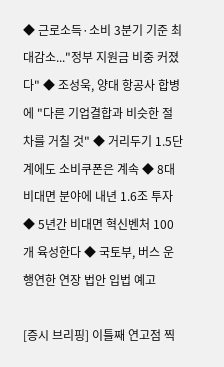◆ 근로소득·소비 3분기 기준 최대감소..."정부 지원금 비중 커졌다" ◆ 조성욱, 양대 항공사 합병에 "다른 기업결합과 비슷한 절차를 거칠 것" ◆ 거리두기 1.5단계에도 소비쿠폰은 계속 ◆ 8대 비대면 분야에 내년 1.6조 투자 ◆ 5년간 비대면 혁신벤처 100개 육성한다 ◆ 국토부, 버스 운행연한 연장 법안 입법 예고

[증시 브리핑] 이틀째 연고점 찍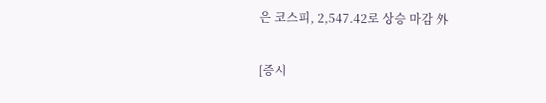은 코스피, 2,547.42로 상승 마감 外

[증시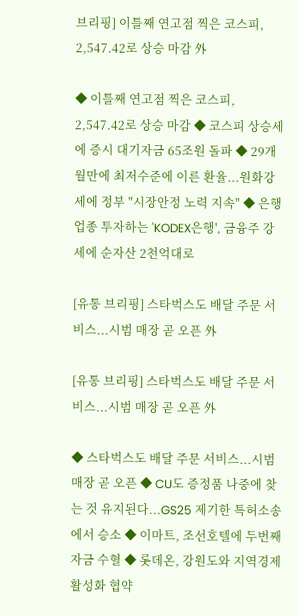브리핑] 이틀째 연고점 찍은 코스피, 2,547.42로 상승 마감 外

◆ 이틀째 연고점 찍은 코스피, 2,547.42로 상승 마감 ◆ 코스피 상승세에 증시 대기자금 65조원 돌파 ◆ 29개월만에 최저수준에 이른 환율...원화강세에 정부 "시장안정 노력 지속" ◆ 은행업종 투자하는 'KODEX은행', 금융주 강세에 순자산 2천억대로

[유통 브리핑] 스타벅스도 배달 주문 서비스...시범 매장 곧 오픈 外

[유통 브리핑] 스타벅스도 배달 주문 서비스...시범 매장 곧 오픈 外

◆ 스타벅스도 배달 주문 서비스...시범 매장 곧 오픈 ◆ CU도 증정품 나중에 찾는 것 유지된다...GS25 제기한 특허소송에서 승소 ◆ 이마트, 조선호텔에 두번째 자금 수혈 ◆ 롯데온, 강원도와 지역경제 활성화 협약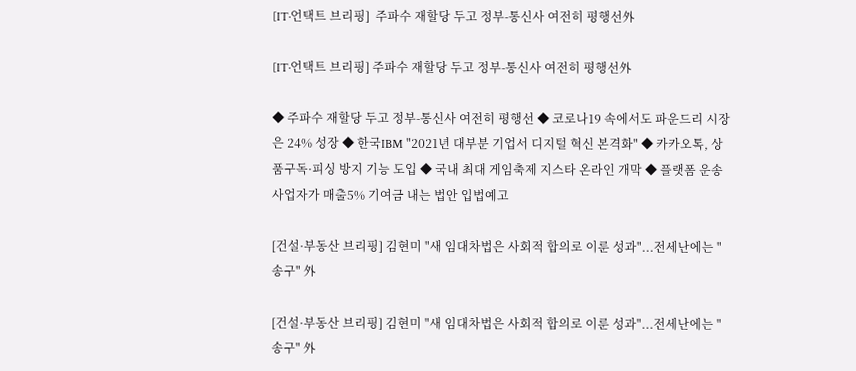[IT·언택트 브리핑]  주파수 재할당 두고 정부-통신사 여전히 평행선外

[IT·언택트 브리핑] 주파수 재할당 두고 정부-통신사 여전히 평행선外

◆ 주파수 재할당 두고 정부-통신사 여전히 평행선 ◆ 코로나19 속에서도 파운드리 시장은 24% 성장 ◆ 한국IBM "2021년 대부분 기업서 디지털 혁신 본격화" ◆ 카카오톡, 상품구독·피싱 방지 기능 도입 ◆ 국내 최대 게임축제 지스타 온라인 개막 ◆ 플랫폼 운송사업자가 매출5% 기여금 내는 법안 입법예고

[건설·부동산 브리핑] 김현미 "새 임대차법은 사회적 합의로 이룬 성과"...전세난에는 "송구" 外

[건설·부동산 브리핑] 김현미 "새 임대차법은 사회적 합의로 이룬 성과"...전세난에는 "송구" 外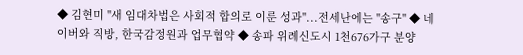◆ 김현미 "새 임대차법은 사회적 합의로 이룬 성과"...전세난에는 "송구" ◆ 네이버와 직방, 한국감정원과 업무협약 ◆ 송파 위례신도시 1천676가구 분양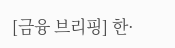[금융 브리핑] 한·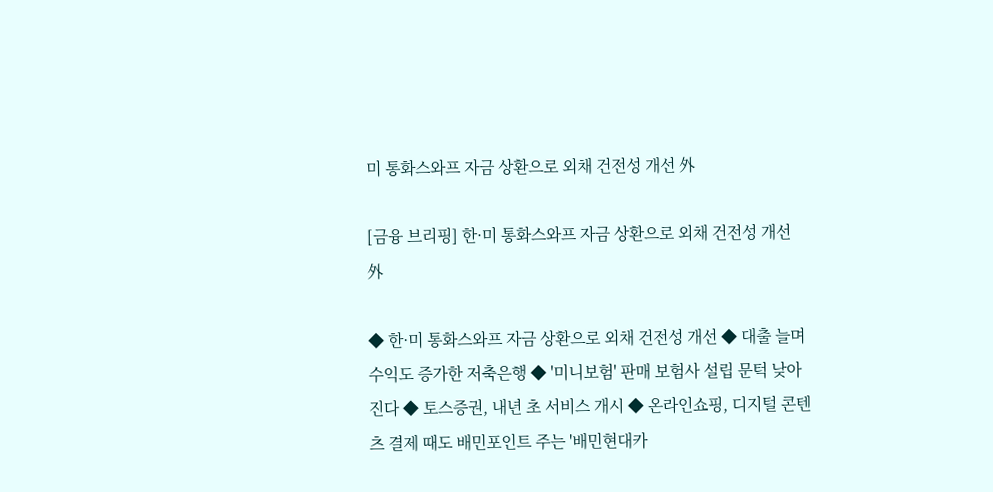미 통화스와프 자금 상환으로 외채 건전성 개선 外

[금융 브리핑] 한·미 통화스와프 자금 상환으로 외채 건전성 개선 外

◆ 한·미 통화스와프 자금 상환으로 외채 건전성 개선 ◆ 대출 늘며 수익도 증가한 저축은행 ◆ '미니보험' 판매 보험사 설립 문턱 낮아진다 ◆ 토스증권, 내년 초 서비스 개시 ◆ 온라인쇼핑, 디지털 콘텐츠 결제 때도 배민포인트 주는 '배민현대카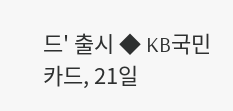드' 출시 ◆ KB국민카드, 21일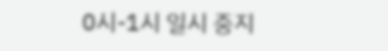0시-1시 일시 중지